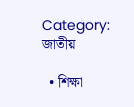Category: জাতীয়

  • শিক্ষা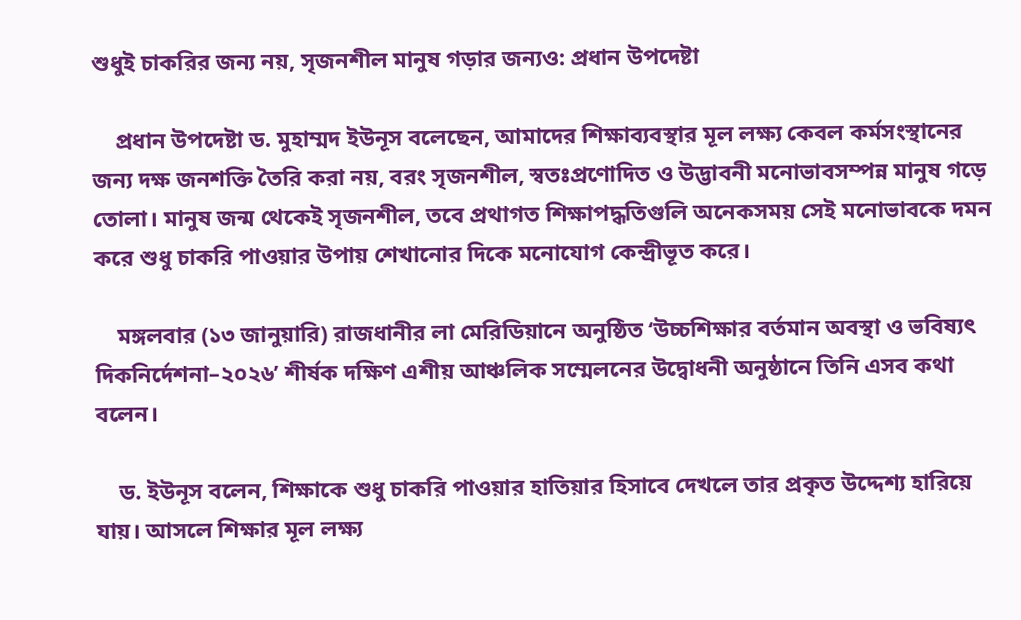শুধুই চাকরির জন্য নয়, সৃজনশীল মানুষ গড়ার জন্যও: প্রধান উপদেষ্টা

    প্রধান উপদেষ্টা ড. মুহাম্মদ ইউনূস বলেছেন, আমাদের শিক্ষাব্যবস্থার মূল লক্ষ্য কেবল কর্মসংস্থানের জন্য দক্ষ জনশক্তি তৈরি করা নয়, বরং সৃজনশীল, স্বতঃপ্রণোদিত ও উদ্ভাবনী মনোভাবসম্পন্ন মানুষ গড়ে তোলা। মানুষ জন্ম থেকেই সৃজনশীল, তবে প্রথাগত শিক্ষাপদ্ধতিগুলি অনেকসময় সেই মনোভাবকে দমন করে শুধু চাকরি পাওয়ার উপায় শেখানোর দিকে মনোযোগ কেন্দ্রীভূত করে।

    মঙ্গলবার (১৩ জানুয়ারি) রাজধানীর লা মেরিডিয়ানে অনুষ্ঠিত ‘উচ্চশিক্ষার বর্তমান অবস্থা ও ভবিষ্যৎ দিকনির্দেশনা–২০২৬’ শীর্ষক দক্ষিণ এশীয় আঞ্চলিক সম্মেলনের উদ্বোধনী অনুষ্ঠানে তিনি এসব কথা বলেন।

    ড. ইউনূস বলেন, শিক্ষাকে শুধু চাকরি পাওয়ার হাতিয়ার হিসাবে দেখলে তার প্রকৃত উদ্দেশ্য হারিয়ে যায়। আসলে শিক্ষার মূল লক্ষ্য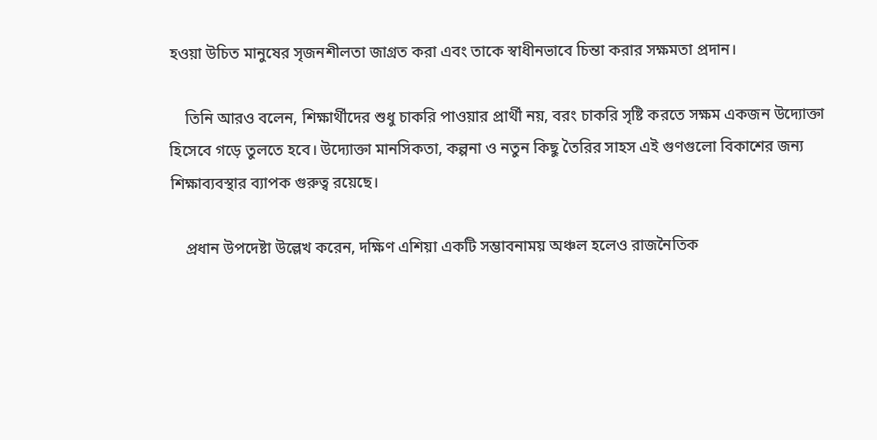হওয়া উচিত মানুষের সৃজনশীলতা জাগ্রত করা এবং তাকে স্বাধীনভাবে চিন্তা করার সক্ষমতা প্রদান।

    তিনি আরও বলেন, শিক্ষার্থীদের শুধু চাকরি পাওয়ার প্রার্থী নয়, বরং চাকরি সৃষ্টি করতে সক্ষম একজন উদ্যোক্তা হিসেবে গড়ে তুলতে হবে। উদ্যোক্তা মানসিকতা, কল্পনা ও নতুন কিছু তৈরির সাহস এই গুণগুলো বিকাশের জন্য শিক্ষাব্যবস্থার ব্যাপক গুরুত্ব রয়েছে।

    প্রধান উপদেষ্টা উল্লেখ করেন, দক্ষিণ এশিয়া একটি সম্ভাবনাময় অঞ্চল হলেও রাজনৈতিক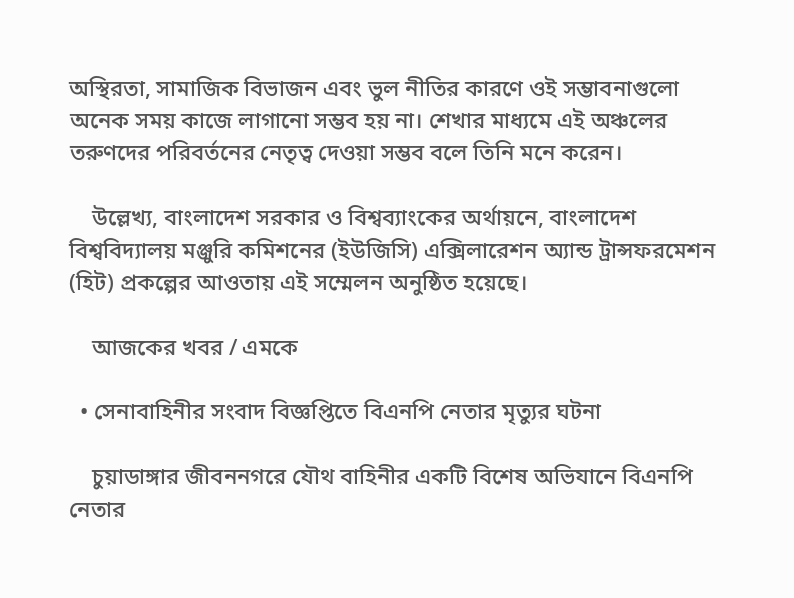অস্থিরতা, সামাজিক বিভাজন এবং ভুল নীতির কারণে ওই সম্ভাবনাগুলো অনেক সময় কাজে লাগানো সম্ভব হয় না। শেখার মাধ্যমে এই অঞ্চলের তরুণদের পরিবর্তনের নেতৃত্ব দেওয়া সম্ভব বলে তিনি মনে করেন।

    উল্লেখ্য, বাংলাদেশ সরকার ও বিশ্বব্যাংকের অর্থায়নে, বাংলাদেশ বিশ্ববিদ্যালয় মঞ্জুরি কমিশনের (ইউজিসি) এক্সিলারেশন অ্যান্ড ট্রান্সফরমেশন (হিট) প্রকল্পের আওতায় এই সম্মেলন অনুষ্ঠিত হয়েছে।

    আজকের খবর / এমকে

  • সেনাবাহিনীর সংবাদ বিজ্ঞপ্তিতে বিএনপি নেতার মৃত্যুর ঘটনা

    চুয়াডাঙ্গার জীবননগরে যৌথ বাহিনীর একটি বিশেষ অভিযানে বিএনপি নেতার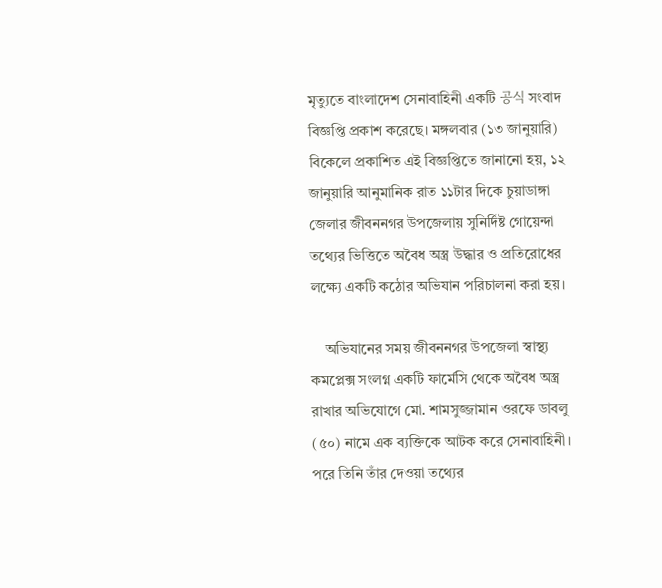মৃত্যুতে বাংলাদেশ সেনাবাহিনী একটি 공식 সংবাদ বিজ্ঞপ্তি প্রকাশ করেছে। মঙ্গলবার (১৩ জানুয়ারি) বিকেলে প্রকাশিত এই বিজ্ঞপ্তিতে জানানো হয়, ১২ জানুয়ারি আনুমানিক রাত ১১টার দিকে চুয়াডাঙ্গা জেলার জীবননগর উপজেলায় সুনির্দিষ্ট গোয়েন্দা তথ্যের ভিত্তিতে অবৈধ অস্ত্র উদ্ধার ও প্রতিরোধের লক্ষ্যে একটি কঠোর অভিযান পরিচালনা করা হয়।

    অভিযানের সময় জীবননগর উপজেলা স্বাস্থ্য কমপ্লেক্স সংলগ্ন একটি ফার্মেসি থেকে অবৈধ অস্ত্র রাখার অভিযোগে মো. শামসুজ্জামান ওরফে ডাবলু (৫০) নামে এক ব্যক্তিকে আটক করে সেনাবাহিনী। পরে তিনি তাঁর দেওয়া তথ্যের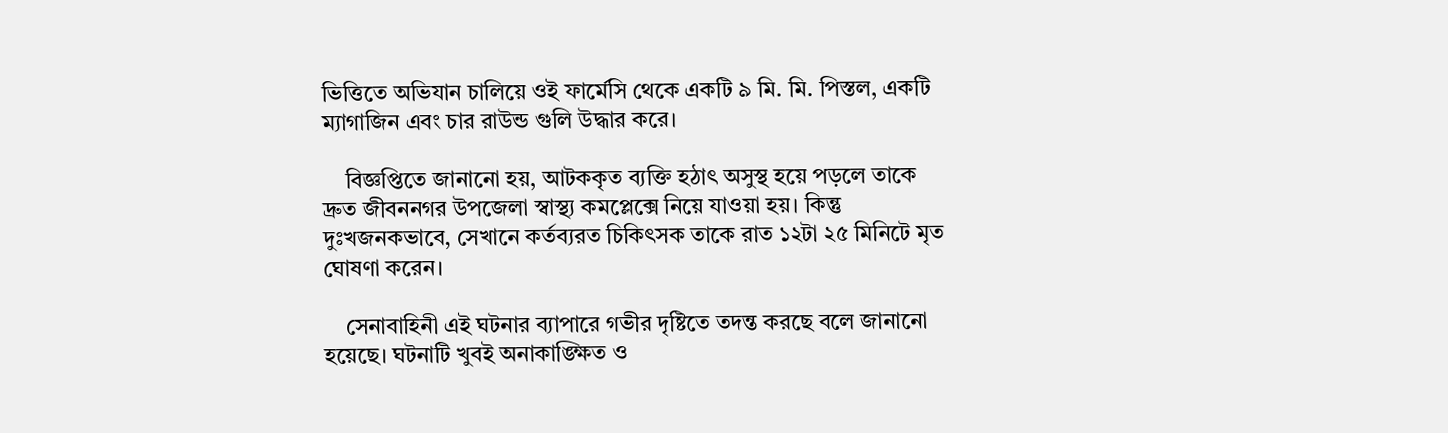ভিত্তিতে অভিযান চালিয়ে ওই ফার্মেসি থেকে একটি ৯ মি. মি. পিস্তল, একটি ম্যাগাজিন এবং চার রাউন্ড গুলি উদ্ধার করে।

    বিজ্ঞপ্তিতে জানানো হয়, আটককৃত ব্যক্তি হঠাৎ অসুস্থ হয়ে পড়লে তাকে দ্রুত জীবননগর উপজেলা স্বাস্থ্য কমপ্লেক্সে নিয়ে যাওয়া হয়। কিন্তু দুঃখজনকভাবে, সেখানে কর্তব্যরত চিকিৎসক তাকে রাত ১২টা ২৫ মিনিটে মৃত ঘোষণা করেন।

    সেনাবাহিনী এই ঘটনার ব্যাপারে গভীর দৃষ্টিতে তদন্ত করছে বলে জানানো হয়েছে। ঘটনাটি খুবই অনাকাঙ্ক্ষিত ও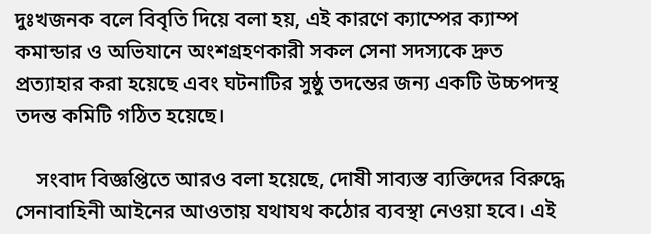দুঃখজনক বলে বিবৃতি দিয়ে বলা হয়, এই কারণে ক্যাম্পের ক্যাম্প কমান্ডার ও অভিযানে অংশগ্রহণকারী সকল সেনা সদস্যকে দ্রুত প্রত্যাহার করা হয়েছে এবং ঘটনাটির সুষ্ঠু তদন্তের জন্য একটি উচ্চপদস্থ তদন্ত কমিটি গঠিত হয়েছে।

    সংবাদ বিজ্ঞপ্তিতে আরও বলা হয়েছে, দোষী সাব্যস্ত ব্যক্তিদের বিরুদ্ধে সেনাবাহিনী আইনের আওতায় যথাযথ কঠোর ব্যবস্থা নেওয়া হবে। এই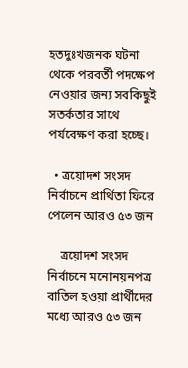হতদুঃখজনক ঘটনা থেকে পরবর্তী পদক্ষেপ নেওয়ার জন্য সবকিছুই সতর্কতার সাথে পর্যবেক্ষণ করা হচ্ছে।

  • ত্রয়োদশ সংসদ নির্বাচনে প্রার্থিতা ফিরে পেলেন আরও ৫৩ জন

    ত্রয়োদশ সংসদ নির্বাচনে মনোনয়নপত্র বাতিল হওয়া প্রার্থীদের মধ্যে আরও ৫৩ জন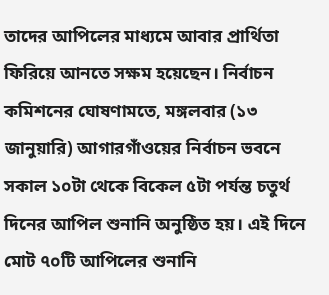তাদের আপিলের মাধ্যমে আবার প্রার্থিতা ফিরিয়ে আনতে সক্ষম হয়েছেন। নির্বাচন কমিশনের ঘোষণামতে, মঙ্গলবার (১৩ জানুয়ারি) আগারগাঁওয়ের নির্বাচন ভবনে সকাল ১০টা থেকে বিকেল ৫টা পর্যন্ত চতুর্থ দিনের আপিল শুনানি অনুষ্ঠিত হয়। এই দিনে মোট ৭০টি আপিলের শুনানি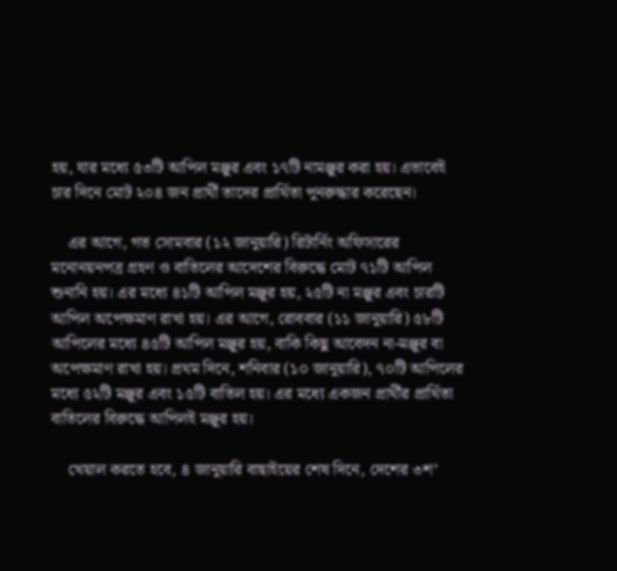হয়, যার মধ্যে ৫৩টি আপিল মঞ্জুর এবং ১৭টি নামঞ্জুর করা হয়। এভাবেই চার দিনে মোট ২০৪ জন প্রার্থী তাদের প্রার্থিতা পুনরুদ্ধার করেছেন।

    এর আগে, গত সোমবার (১২ জানুয়ারি) রিটার্নিং অফিসারের মনোনয়নপত্র গ্রহণ ও বাতিলের আদেশের বিরুদ্ধে মোট ৭১টি আপিল শুনানি হয়। এর মধ্যে ৪১টি আপিল মঞ্জুর হয়, ২৫টি না মঞ্জুর এবং চারটি আপিল অপেক্ষমাণ রাখা হয়। এর আগে, রোববার (১১ জানুয়ারি) ৫৮টি আপিলের মধ্যে ৪৫টি আপিল মঞ্জুর হয়, বাকি কিছু আবেদন না-মঞ্জুর বা অপেক্ষমাণ রাখা হয়। প্রথম দিনে, শনিবার (১০ জানুয়ারি), ৭০টি আপিলের মধ্যে ৫২টি মঞ্জুর এবং ১৫টি বাতিল হয়। এর মধ্যে একজন প্রার্থীর প্রার্থিতা বাতিলের বিরুদ্ধে আপিলই মঞ্জুর হয়।

    খেয়াল করতে হবে, ৪ জানুয়ারি বাছাইয়ের শেষ দিনে, দেশের ৩শ’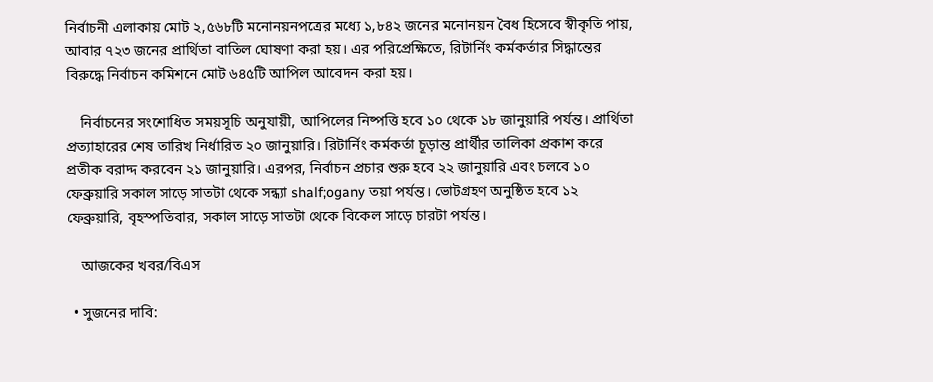নির্বাচনী এলাকায় মোট ২,৫৬৮টি মনোনয়নপত্রের মধ্যে ১,৮৪২ জনের মনোনয়ন বৈধ হিসেবে স্বীকৃতি পায়, আবার ৭২৩ জনের প্রার্থিতা বাতিল ঘোষণা করা হয়। এর পরিপ্রেক্ষিতে, রিটার্নিং কর্মকর্তার সিদ্ধান্তের বিরুদ্ধে নির্বাচন কমিশনে মোট ৬৪৫টি আপিল আবেদন করা হয়।

    নির্বাচনের সংশোধিত সময়সূচি অনুযায়ী, আপিলের নিষ্পত্তি হবে ১০ থেকে ১৮ জানুয়ারি পর্যন্ত। প্রার্থিতা প্রত্যাহারের শেষ তারিখ নির্ধারিত ২০ জানুয়ারি। রিটার্নিং কর্মকর্তা চূড়ান্ত প্রার্থীর তালিকা প্রকাশ করে প্রতীক বরাদ্দ করবেন ২১ জানুয়ারি। এরপর, নির্বাচন প্রচার শুরু হবে ২২ জানুয়ারি এবং চলবে ১০ ফেব্রুয়ারি সকাল সাড়ে সাতটা থেকে সন্ধ্যা shalf;ogany তয়া পর্যন্ত। ভোটগ্রহণ অনুষ্ঠিত হবে ১২ ফেব্রুয়ারি, বৃহস্পতিবার, সকাল সাড়ে সাতটা থেকে বিকেল সাড়ে চারটা পর্যন্ত।

    আজকের খবর/বিএস

  • সুজনের দাবি: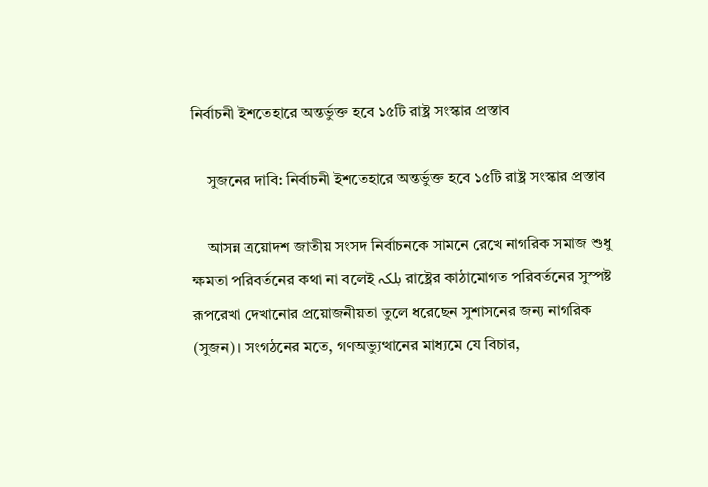নির্বাচনী ইশতেহারে অন্তর্ভুক্ত হবে ১৫টি রাষ্ট্র সংস্কার প্রস্তাব

    সুজনের দাবি: নির্বাচনী ইশতেহারে অন্তর্ভুক্ত হবে ১৫টি রাষ্ট্র সংস্কার প্রস্তাব

    আসন্ন ত্রয়োদশ জাতীয় সংসদ নির্বাচনকে সামনে রেখে নাগরিক সমাজ শুধু ক্ষমতা পরিবর্তনের কথা না বলেই بلکہ রাষ্ট্রের কাঠামোগত পরিবর্তনের সুস্পষ্ট রূপরেখা দেখানোর প্রয়োজনীয়তা তুলে ধরেছেন সুশাসনের জন্য নাগরিক (সুজন)। সংগঠনের মতে, গণঅভ্যুত্থানের মাধ্যমে যে বিচার,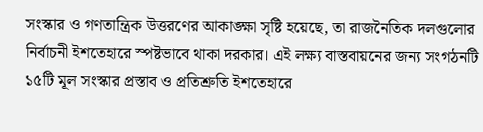সংস্কার ও গণতান্ত্রিক উত্তরণের আকাঙ্ক্ষা সৃষ্টি হয়েছে, তা রাজনৈতিক দলগুলোর নির্বাচনী ইশতেহারে স্পষ্টভাবে থাকা দরকার। এই লক্ষ্য বাস্তবায়নের জন্য সংগঠনটি ১৫টি মূল সংস্কার প্রস্তাব ও প্রতিশ্রুতি ইশতেহারে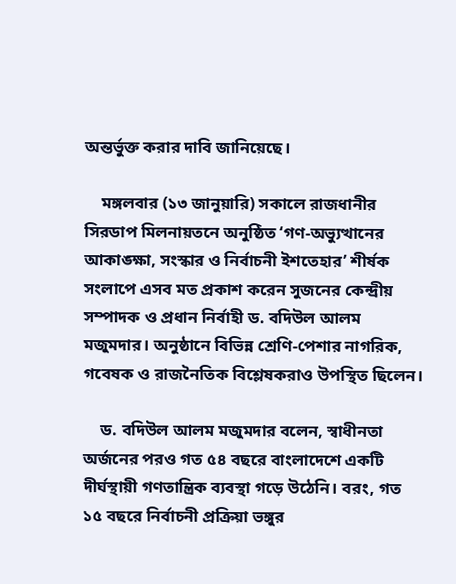অন্তর্ভুক্ত করার দাবি জানিয়েছে।

    মঙ্গলবার (১৩ জানুয়ারি) সকালে রাজধানীর সিরডাপ মিলনায়তনে অনুষ্ঠিত ‘গণ-অভ্যুত্থানের আকাঙ্ক্ষা, সংস্কার ও নির্বাচনী ইশতেহার’ শীর্ষক সংলাপে এসব মত প্রকাশ করেন সুজনের কেন্দ্রীয় সম্পাদক ও প্রধান নির্বাহী ড. বদিউল আলম মজুমদার। অনুষ্ঠানে বিভিন্ন শ্রেণি-পেশার নাগরিক, গবেষক ও রাজনৈতিক বিশ্লেষকরাও উপস্থিত ছিলেন।

    ড. বদিউল আলম মজুমদার বলেন, স্বাধীনতা অর্জনের পরও গত ৫৪ বছরে বাংলাদেশে একটি দীর্ঘস্থায়ী গণতান্ত্রিক ব্যবস্থা গড়ে উঠেনি। বরং, গত ১৫ বছরে নির্বাচনী প্রক্রিয়া ভঙ্গুর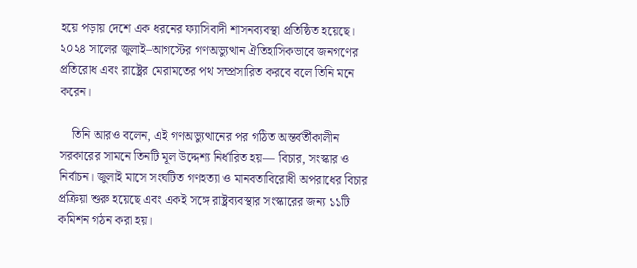হয়ে পড়ায় দেশে এক ধরনের ফ্যাসিবাদী শাসনব্যবস্থা প্রতিষ্ঠিত হয়েছে। ২০২৪ সালের জুলাই–আগস্টের গণঅভ্যুত্থান ঐতিহাসিকভাবে জনগণের প্রতিরোধ এবং রাষ্ট্রের মেরামতের পথ সম্প্রসারিত করবে বলে তিনি মনে করেন।

    তিনি আরও বলেন, এই গণঅভ্যুত্থানের পর গঠিত অন্তর্বর্তীকালীন সরকারের সামনে তিনটি মূল উদ্দেশ্য নির্ধারিত হয়— বিচার, সংস্কার ও নির্বাচন। জুলাই মাসে সংঘটিত গণহত্যা ও মানবতাবিরোধী অপরাধের বিচার প্রক্রিয়া শুরু হয়েছে এবং একই সঙ্গে রাষ্ট্রব্যবস্থার সংস্কারের জন্য ১১টি কমিশন গঠন করা হয়।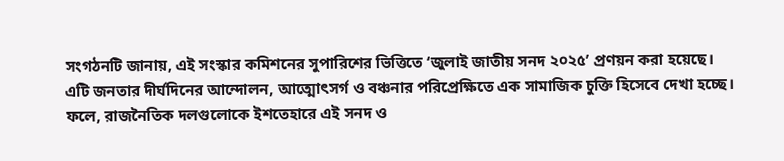সংগঠনটি জানায়, এই সংস্কার কমিশনের সুপারিশের ভিত্তিতে ‘জুলাই জাতীয় সনদ ২০২৫’ প্রণয়ন করা হয়েছে। এটি জনতার দীর্ঘদিনের আন্দোলন, আত্মোৎসর্গ ও বঞ্চনার পরিপ্রেক্ষিতে এক সামাজিক চুক্তি হিসেবে দেখা হচ্ছে। ফলে, রাজনৈতিক দলগুলোকে ইশতেহারে এই সনদ ও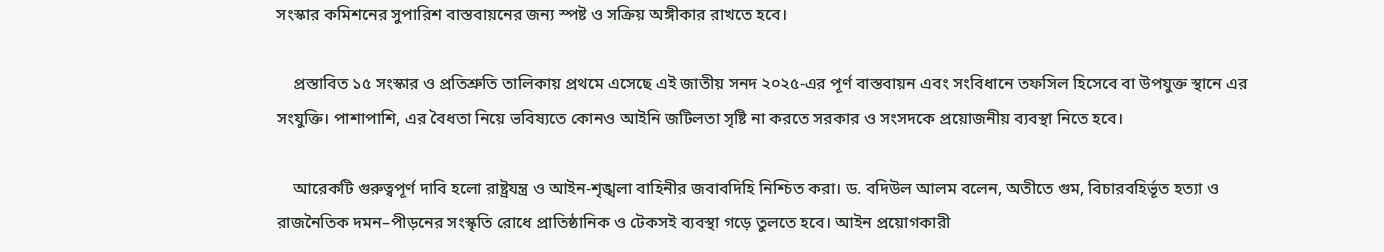সংস্কার কমিশনের সুপারিশ বাস্তবায়নের জন্য স্পষ্ট ও সক্রিয় অঙ্গীকার রাখতে হবে।

    প্রস্তাবিত ১৫ সংস্কার ও প্রতিশ্রুতি তালিকায় প্রথমে এসেছে এই জাতীয় সনদ ২০২৫-এর পূর্ণ বাস্তবায়ন এবং সংবিধানে তফসিল হিসেবে বা উপযুক্ত স্থানে এর সংযুক্তি। পাশাপাশি, এর বৈধতা নিয়ে ভবিষ্যতে কোনও আইনি জটিলতা সৃষ্টি না করতে সরকার ও সংসদকে প্রয়োজনীয় ব্যবস্থা নিতে হবে।

    আরেকটি গুরুত্বপূর্ণ দাবি হলো রাষ্ট্রযন্ত্র ও আইন-শৃঙ্খলা বাহিনীর জবাবদিহি নিশ্চিত করা। ড. বদিউল আলম বলেন, অতীতে গুম, বিচারবহির্ভূত হত্যা ও রাজনৈতিক দমন–পীড়নের সংস্কৃতি রোধে প্রাতিষ্ঠানিক ও টেকসই ব্যবস্থা গড়ে তুলতে হবে। আইন প্রয়োগকারী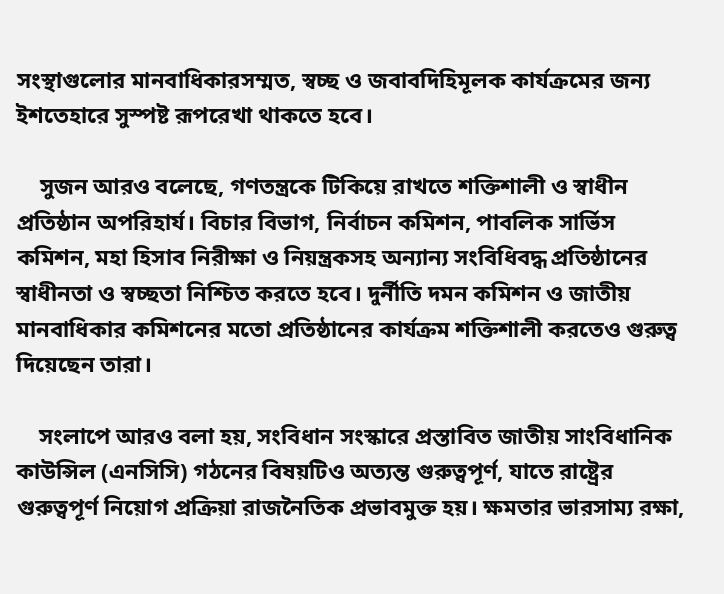সংস্থাগুলোর মানবাধিকারসম্মত, স্বচ্ছ ও জবাবদিহিমূলক কার্যক্রমের জন্য ইশতেহারে সুস্পষ্ট রূপরেখা থাকতে হবে।

    সুজন আরও বলেছে, গণতন্ত্রকে টিকিয়ে রাখতে শক্তিশালী ও স্বাধীন প্রতিষ্ঠান অপরিহার্য। বিচার বিভাগ, নির্বাচন কমিশন, পাবলিক সার্ভিস কমিশন, মহা হিসাব নিরীক্ষা ও নিয়ন্ত্রকসহ অন্যান্য সংবিধিবদ্ধ প্রতিষ্ঠানের স্বাধীনতা ও স্বচ্ছতা নিশ্চিত করতে হবে। দুর্নীতি দমন কমিশন ও জাতীয় মানবাধিকার কমিশনের মতো প্রতিষ্ঠানের কার্যক্রম শক্তিশালী করতেও গুরুত্ব দিয়েছেন তারা।

    সংলাপে আরও বলা হয়, সংবিধান সংস্কারে প্রস্তাবিত জাতীয় সাংবিধানিক কাউন্সিল (এনসিসি) গঠনের বিষয়টিও অত্যন্ত গুরুত্বপূর্ণ, যাতে রাষ্ট্রের গুরুত্বপূর্ণ নিয়োগ প্রক্রিয়া রাজনৈতিক প্রভাবমুক্ত হয়। ক্ষমতার ভারসাম্য রক্ষা,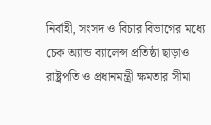নির্বাহী, সংসদ ও বিচার বিভাগের মধ্যে চেক অ্যান্ড ব্যালেন্স প্রতিষ্ঠা ছাড়াও রাষ্ট্রপতি ও প্রধানমন্ত্রী ক্ষমতার সীমা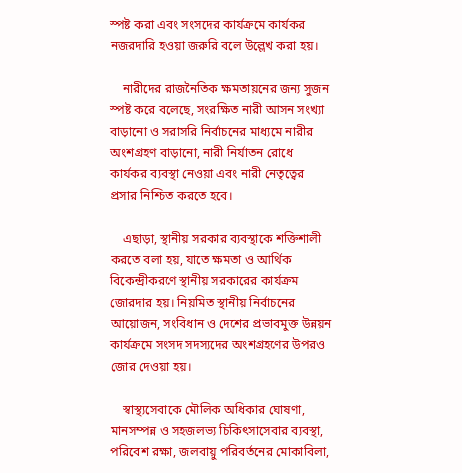স্পষ্ট করা এবং সংসদের কার্যক্রমে কার্যকর নজরদারি হওয়া জরুরি বলে উল্লেখ করা হয়।

    নারীদের রাজনৈতিক ক্ষমতায়নের জন্য সুজন স্পষ্ট করে বলেছে, সংরক্ষিত নারী আসন সংখ্যা বাড়ানো ও সরাসরি নির্বাচনের মাধ্যমে নারীর অংশগ্রহণ বাড়ানো, নারী নির্যাতন রোধে কার্যকর ব্যবস্থা নেওয়া এবং নারী নেতৃত্বের প্রসার নিশ্চিত করতে হবে।

    এছাড়া, স্থানীয় সরকার ব্যবস্থাকে শক্তিশালী করতে বলা হয়, যাতে ক্ষমতা ও আর্থিক বিকেন্দ্রীকরণে স্থানীয় সরকারের কার্যক্রম জোরদার হয়। নিয়মিত স্থানীয় নির্বাচনের আয়োজন, সংবিধান ও দেশের প্রভাবমুক্ত উন্নয়ন কার্যক্রমে সংসদ সদস্যদের অংশগ্রহণের উপরও জোর দেওয়া হয়।

    স্বাস্থ্যসেবাকে মৌলিক অধিকার ঘোষণা, মানসম্পন্ন ও সহজলভ্য চিকিৎসাসেবার ব্যবস্থা, পরিবেশ রক্ষা, জলবায়ু পরিবর্তনের মোকাবিলা,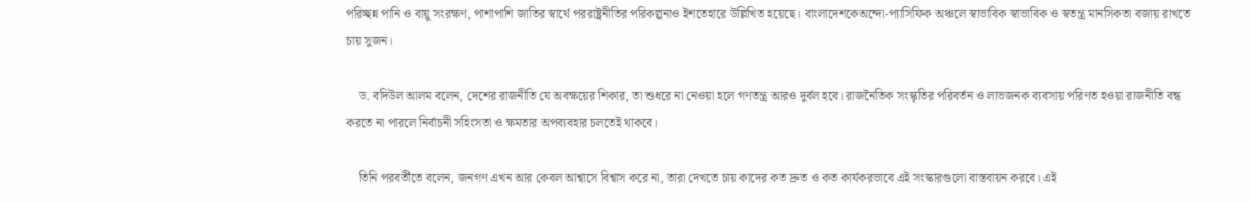পরিচ্ছন্ন পানি ও বায়ু সংরক্ষণ, পাশাপাশি জাতির স্বার্থে পররাষ্ট্রনীতির পরিকল্পনাও ইশতেহারে উল্লিখিত হয়েছে। বাংলাদেশকেঅন্দো-প্যাসিফিক অঞ্চলে স্বাভাবিক স্বাভাবিক ও স্বতন্ত্র মানসিকতা বজায় রাখতে চায় সুজন।

    ড. বদিউল আলম বলেন, দেশের রাজনীতি যে অবক্ষয়ের শিকার, তা শুধরে না নেওয়া হলে গণতন্ত্র আরও দুর্বল হবে। রাজনৈতিক সংস্কৃতির পরিবর্তন ও লাভজনক ব্যবসায় পরিণত হওয়া রাজনীতি বন্ধ করতে না পারলে নির্বাচনী সহিংসতা ও ক্ষমতার অপব্যবহার চলতেই থাকবে।

    তিনি পরবর্তীতে বলেন, জনগণ এখন আর কেবল আশ্বাসে বিশ্বাস করে না, তারা দেখতে চায় কাদের কত দ্রুত ও কত কার্যকরভাবে এই সংস্কারগুলো বাস্তবায়ন করবে। এই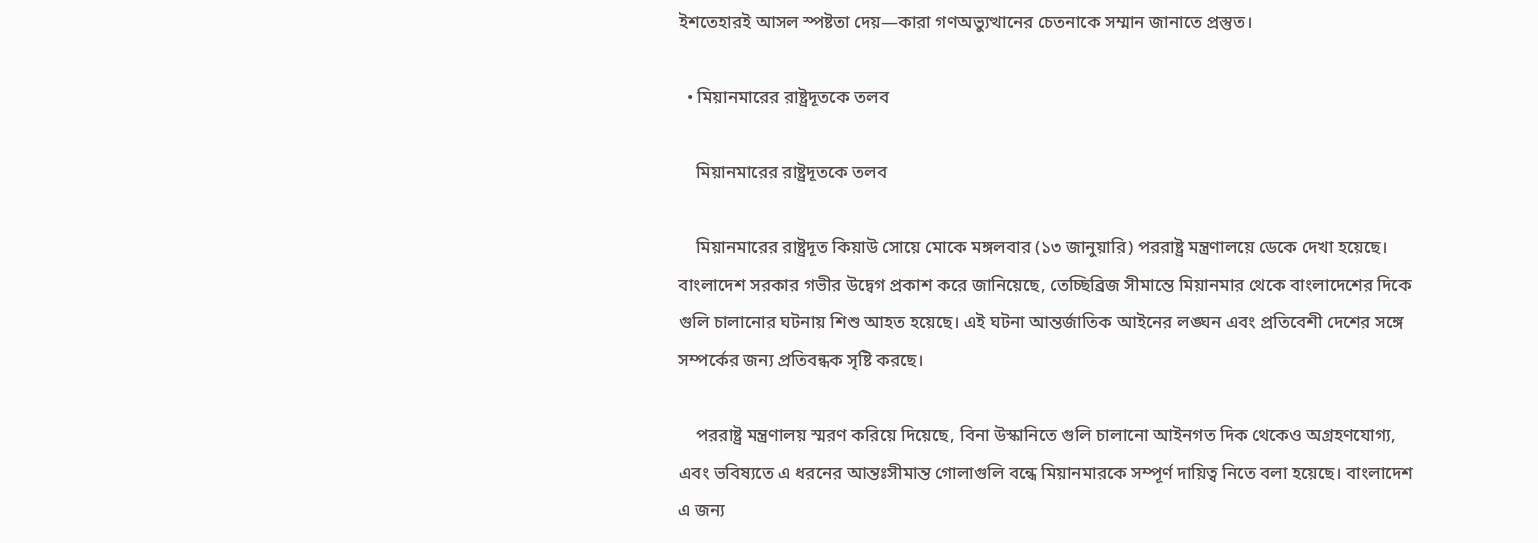ইশতেহারই আসল স্পষ্টতা দেয়—কারা গণঅভ্যুত্থানের চেতনাকে সম্মান জানাতে প্রস্তুত।

  • মিয়ানমারের রাষ্ট্রদূতকে তলব

    মিয়ানমারের রাষ্ট্রদূতকে তলব

    মিয়ানমারের রাষ্ট্রদূত কিয়াউ সোয়ে মোকে মঙ্গলবার (১৩ জানুয়ারি) পররাষ্ট্র মন্ত্রণালয়ে ডেকে দেখা হয়েছে। বাংলাদেশ সরকার গভীর উদ্বেগ প্রকাশ করে জানিয়েছে, তেচ্ছিব্রিজ সীমান্তে মিয়ানমার থেকে বাংলাদেশের দিকে গুলি চালানোর ঘটনায় শিশু আহত হয়েছে। এই ঘটনা আন্তর্জাতিক আইনের লঙ্ঘন এবং প্রতিবেশী দেশের সঙ্গে সম্পর্কের জন্য প্রতিবন্ধক সৃষ্টি করছে।

    পররাষ্ট্র মন্ত্রণালয় স্মরণ করিয়ে দিয়েছে, বিনা উস্কানিতে গুলি চালানো আইনগত দিক থেকেও অগ্রহণযোগ্য, এবং ভবিষ্যতে এ ধরনের আন্তঃসীমান্ত গোলাগুলি বন্ধে মিয়ানমারকে সম্পূর্ণ দায়িত্ব নিতে বলা হয়েছে। বাংলাদেশ এ জন্য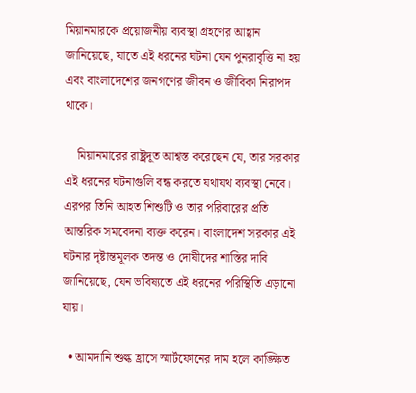মিয়ানমারকে প্রয়োজনীয় ব্যবস্থা গ্রহণের আহ্বান জানিয়েছে, যাতে এই ধরনের ঘটনা যেন পুনরাবৃত্তি না হয় এবং বাংলাদেশের জনগণের জীবন ও জীবিকা নিরাপদ থাকে।

    মিয়ানমারের রাষ্ট্রদূত আশ্বস্ত করেছেন যে, তার সরকার এই ধরনের ঘটনাগুলি বন্ধ করতে যথাযথ ব্যবস্থা নেবে। এরপর তিনি আহত শিশুটি ও তার পরিবারের প্রতি আন্তরিক সমবেদনা ব্যক্ত করেন। বাংলাদেশ সরকার এই ঘটনার দৃষ্টান্তমূলক তদন্ত ও দোষীদের শাস্তির দাবি জানিয়েছে, যেন ভবিষ্যতে এই ধরনের পরিস্থিতি এড়ানো যায়।

  • আমদানি শুল্ক হ্রাসে স্মার্টফোনের দাম হলে কাঙ্ক্ষিত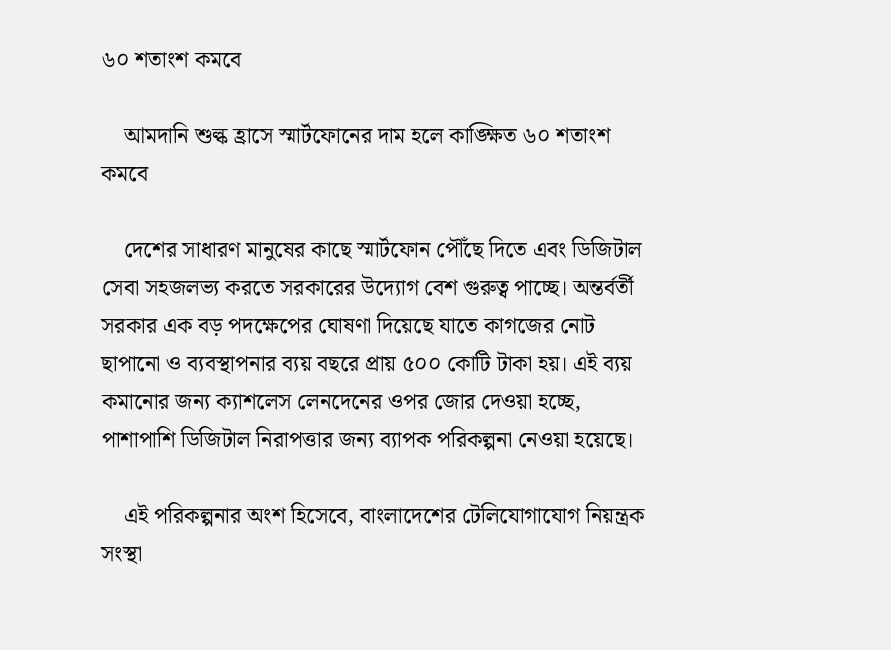৬০ শতাংশ কমবে

    আমদানি শুল্ক হ্রাসে স্মার্টফোনের দাম হলে কাঙ্ক্ষিত ৬০ শতাংশ কমবে

    দেশের সাধারণ মানুষের কাছে স্মার্টফোন পৌঁছে দিতে এবং ডিজিটাল সেবা সহজলভ্য করতে সরকারের উদ্যোগ বেশ গুরুত্ব পাচ্ছে। অন্তর্বর্তী সরকার এক বড় পদক্ষেপের ঘোষণা দিয়েছে যাতে কাগজের নোট ছাপানো ও ব্যবস্থাপনার ব্যয় বছরে প্রায় ৫০০ কোটি টাকা হয়। এই ব্যয় কমানোর জন্য ক্যাশলেস লেনদেনের ওপর জোর দেওয়া হচ্ছে, পাশাপাশি ডিজিটাল নিরাপত্তার জন্য ব্যাপক পরিকল্পনা নেওয়া হয়েছে।

    এই পরিকল্পনার অংশ হিসেবে, বাংলাদেশের টেলিযোগাযোগ নিয়ন্ত্রক সংস্থা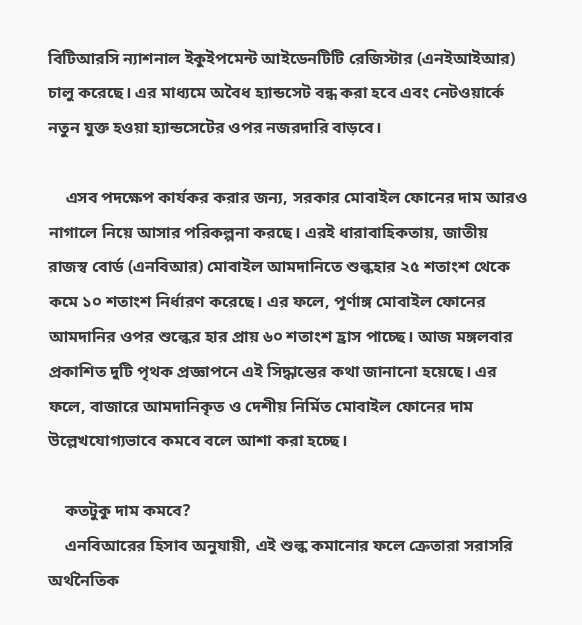বিটিআরসি ন্যাশনাল ইকুইপমেন্ট আইডেনটিটি রেজিস্টার (এনইআইআর) চালু করেছে। এর মাধ্যমে অবৈধ হ্যান্ডসেট বন্ধ করা হবে এবং নেটওয়ার্কে নতুন যুক্ত হওয়া হ্যান্ডসেটের ওপর নজরদারি বাড়বে।

    এসব পদক্ষেপ কার্যকর করার জন্য, সরকার মোবাইল ফোনের দাম আরও নাগালে নিয়ে আসার পরিকল্পনা করছে। এরই ধারাবাহিকতায়, জাতীয় রাজস্ব বোর্ড (এনবিআর) মোবাইল আমদানিতে শুল্কহার ২৫ শতাংশ থেকে কমে ১০ শতাংশ নির্ধারণ করেছে। এর ফলে, পূর্ণাঙ্গ মোবাইল ফোনের আমদানির ওপর শুল্কের হার প্রায় ৬০ শতাংশ হ্রাস পাচ্ছে। আজ মঙ্গলবার প্রকাশিত দুটি পৃথক প্রজ্ঞাপনে এই সিদ্ধান্তের কথা জানানো হয়েছে। এর ফলে, বাজারে আমদানিকৃত ও দেশীয় নির্মিত মোবাইল ফোনের দাম উল্লেখযোগ্যভাবে কমবে বলে আশা করা হচ্ছে।

    কতটুকু দাম কমবে?
    এনবিআরের হিসাব অনুযায়ী, এই শুল্ক কমানোর ফলে ক্রেতারা সরাসরি অর্থনৈতিক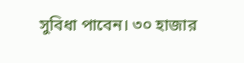সুবিধা পাবেন। ৩০ হাজার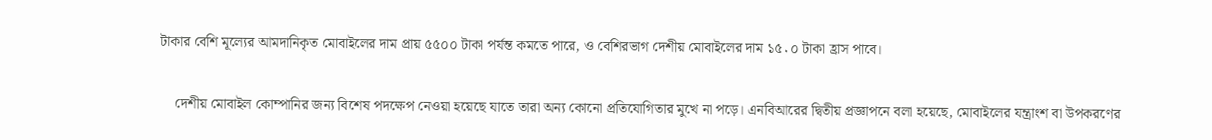টাকার বেশি মূল্যের আমদানিকৃত মোবাইলের দাম প্রায় ৫৫০০ টাকা পর্যন্ত কমতে পারে, ও বেশিরভাগ দেশীয় মোবাইলের দাম ১৫۰০ টাকা হ্রাস পাবে।

    দেশীয় মোবাইল কোম্পানির জন্য বিশেষ পদক্ষেপ নেওয়া হয়েছে যাতে তারা অন্য কোনো প্রতিযোগিতার মুখে না পড়ে। এনবিআরের দ্বিতীয় প্রজ্ঞাপনে বলা হয়েছে, মোবাইলের যন্ত্রাংশ বা উপকরণের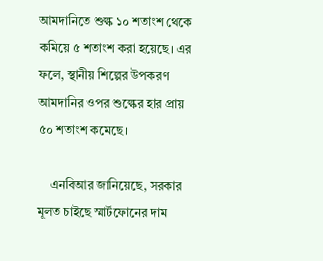আমদানিতে শুল্ক ১০ শতাংশ থেকে কমিয়ে ৫ শতাংশ করা হয়েছে। এর ফলে, স্থানীয় শিল্পের উপকরণ আমদানির ওপর শুল্কের হার প্রায় ৫০ শতাংশ কমেছে।

    এনবিআর জানিয়েছে, সরকার মূলত চাইছে স্মার্টফোনের দাম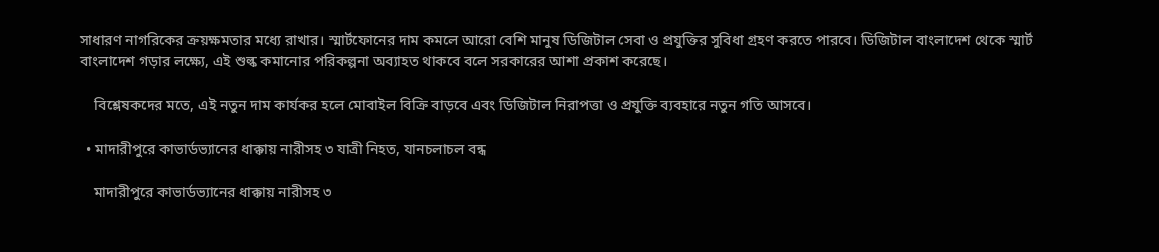সাধারণ নাগরিকের ক্রয়ক্ষমতার মধ্যে রাখার। স্মার্টফোনের দাম কমলে আরো বেশি মানুষ ডিজিটাল সেবা ও প্রযুক্তির সুবিধা গ্রহণ করতে পারবে। ডিজিটাল বাংলাদেশ থেকে স্মার্ট বাংলাদেশ গড়ার লক্ষ্যে, এই শুল্ক কমানোর পরিকল্পনা অব্যাহত থাকবে বলে সরকারের আশা প্রকাশ করেছে।

    বিশ্লেষকদের মতে, এই নতুন দাম কার্যকর হলে মোবাইল বিক্রি বাড়বে এবং ডিজিটাল নিরাপত্তা ও প্রযুক্তি ব্যবহারে নতুন গতি আসবে।

  • মাদারীপুরে কাভার্ডভ্যানের ধাক্কায় নারীসহ ৩ যাত্রী নিহত, যানচলাচল বন্ধ

    মাদারীপুরে কাভার্ডভ্যানের ধাক্কায় নারীসহ ৩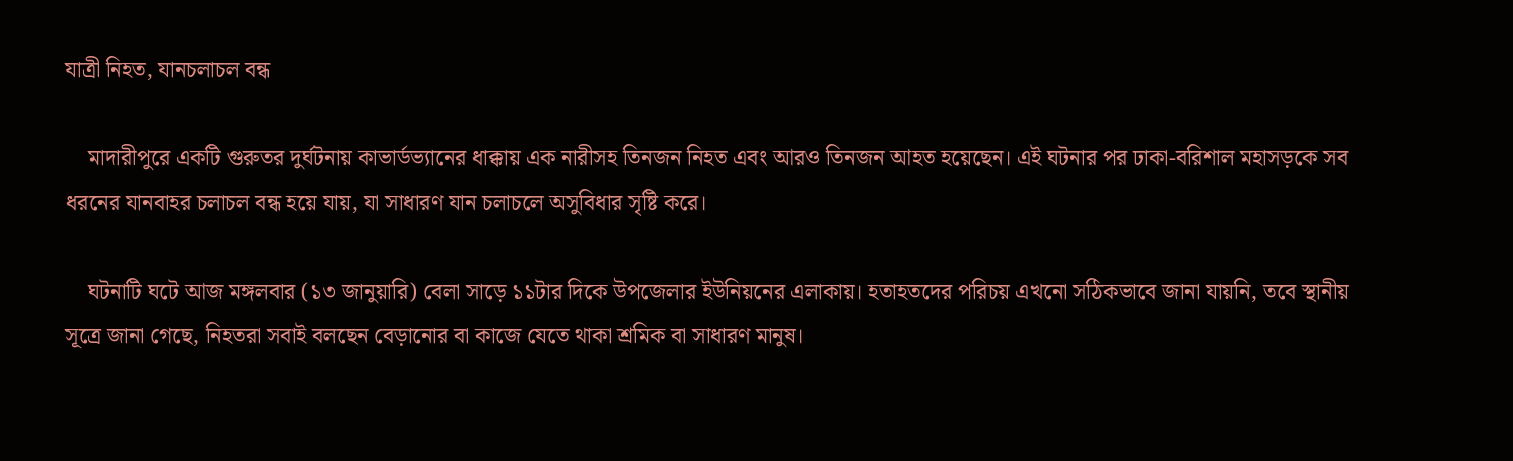যাত্রী নিহত, যানচলাচল বন্ধ

    মাদারীপুরে একটি গুরুতর দুর্ঘটনায় কাভার্ডভ্যানের ধাক্কায় এক নারীসহ তিনজন নিহত এবং আরও তিনজন আহত হয়েছেন। এই ঘটনার পর ঢাকা-বরিশাল মহাসড়কে সব ধরনের যানবাহর চলাচল বন্ধ হয়ে যায়, যা সাধারণ যান চলাচলে অসুবিধার সৃষ্টি করে।

    ঘটনাটি ঘটে আজ মঙ্গলবার (১৩ জানুয়ারি) বেলা সাড়ে ১১টার দিকে উপজেলার ইউনিয়নের এলাকায়। হতাহতদের পরিচয় এখনো সঠিকভাবে জানা যায়নি, তবে স্থানীয় সূত্রে জানা গেছে, নিহতরা সবাই বলছেন বেড়ানোর বা কাজে যেতে থাকা শ্রমিক বা সাধারণ মানুষ।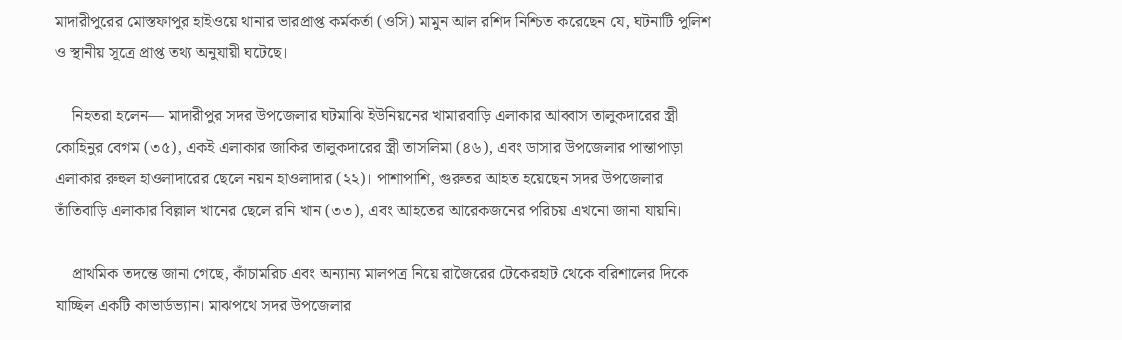মাদারীপুরের মোস্তফাপুর হাইওয়ে থানার ভারপ্রাপ্ত কর্মকর্তা (ওসি) মামুন আল রশিদ নিশ্চিত করেছেন যে, ঘটনাটি পুলিশ ও স্থানীয় সূত্রে প্রাপ্ত তথ্য অনুযায়ী ঘটেছে।

    নিহতরা হলেন— মাদারীপুর সদর উপজেলার ঘটমাঝি ইউনিয়নের খামারবাড়ি এলাকার আব্বাস তালুকদারের স্ত্রী কোহিনুর বেগম (৩৫), একই এলাকার জাকির তালুকদারের স্ত্রী তাসলিমা (৪৬), এবং ডাসার উপজেলার পান্তাপাড়া এলাকার রুহুল হাওলাদারের ছেলে নয়ন হাওলাদার (২২)। পাশাপাশি, গুরুতর আহত হয়েছেন সদর উপজেলার তাঁতিবাড়ি এলাকার বিল্লাল খানের ছেলে রনি খান (৩৩), এবং আহতের আরেকজনের পরিচয় এখনো জানা যায়নি।

    প্রাথমিক তদন্তে জানা গেছে, কাঁচামরিচ এবং অন্যান্য মালপত্র নিয়ে রাজৈরের টেকেরহাট থেকে বরিশালের দিকে যাচ্ছিল একটি কাভার্ডভ্যান। মাঝপথে সদর উপজেলার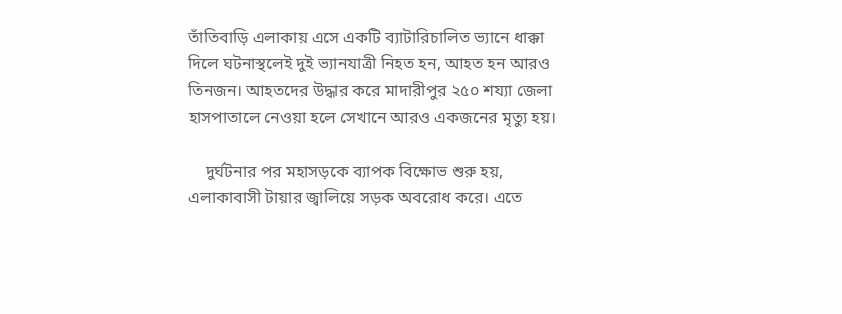তাঁতিবাড়ি এলাকায় এসে একটি ব্যাটারিচালিত ভ্যানে ধাক্কা দিলে ঘটনাস্থলেই দুই ভ্যানযাত্রী নিহত হন, আহত হন আরও তিনজন। আহতদের উদ্ধার করে মাদারীপুর ২৫০ শয্যা জেলা হাসপাতালে নেওয়া হলে সেখানে আরও একজনের মৃত্যু হয়।

    দুর্ঘটনার পর মহাসড়কে ব্যাপক বিক্ষোভ শুরু হয়, এলাকাবাসী টায়ার জ্বালিয়ে সড়ক অবরোধ করে। এতে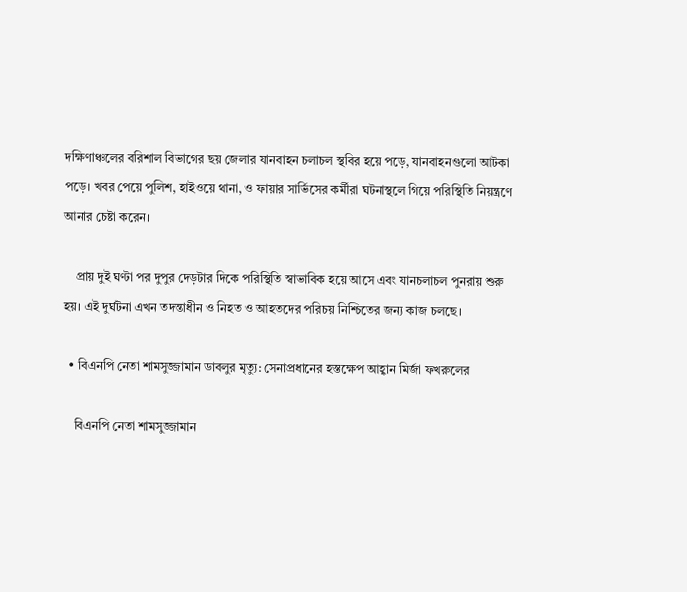দক্ষিণাঞ্চলের বরিশাল বিভাগের ছয় জেলার যানবাহন চলাচল স্থবির হয়ে পড়ে, যানবাহনগুলো আটকা পড়ে। খবর পেয়ে পুলিশ, হাইওয়ে থানা, ও ফায়ার সার্ভিসের কর্মীরা ঘটনাস্থলে গিয়ে পরিস্থিতি নিয়ন্ত্রণে আনার চেষ্টা করেন।

    প্রায় দুই ঘণ্টা পর দুপুর দেড়টার দিকে পরিস্থিতি স্বাভাবিক হয়ে আসে এবং যানচলাচল পুনরায় শুরু হয়। এই দুর্ঘটনা এখন তদন্তাধীন ও নিহত ও আহতদের পরিচয় নিশ্চিতের জন্য কাজ চলছে।

  • বিএনপি নেতা শামসুজ্জামান ডাবলুর মৃত্যু: সেনাপ্রধানের হস্তক্ষেপ আহ্বান মির্জা ফখরুলের

    বিএনপি নেতা শামসুজ্জামান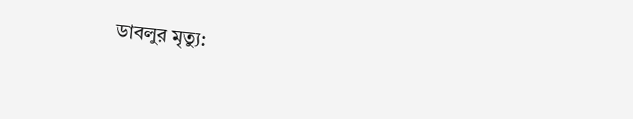ডাবলুর মৃত্যু: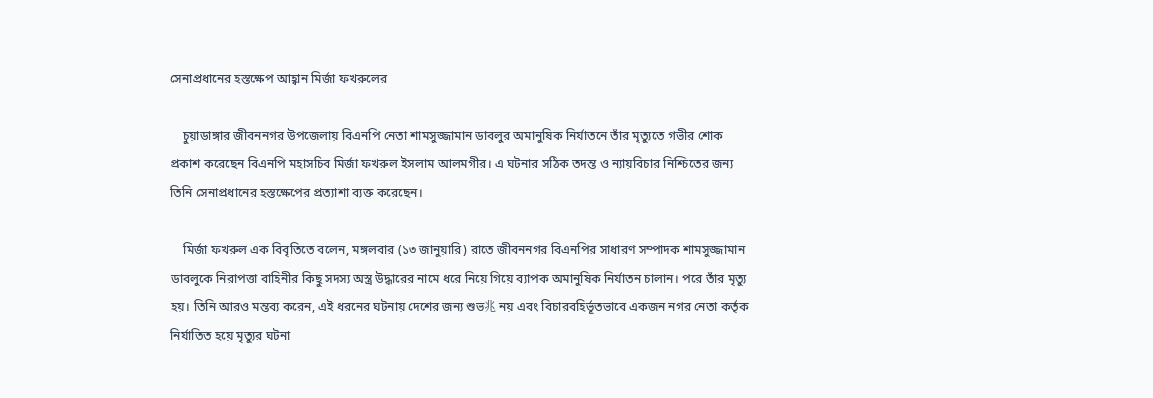সেনাপ্রধানের হস্তক্ষেপ আহ্বান মির্জা ফখরুলের

    চুয়াডাঙ্গার জীবননগর উপজেলায় বিএনপি নেতা শামসুজ্জামান ডাবলুর অমানুষিক নির্যাতনে তাঁর মৃত্যুতে গভীর শোক প্রকাশ করেছেন বিএনপি মহাসচিব মির্জা ফখরুল ইসলাম আলমগীর। এ ঘটনার সঠিক তদন্ত ও ন্যায়বিচার নিশ্চিতের জন্য তিনি সেনাপ্রধানের হস্তক্ষেপের প্রত্যাশা ব্যক্ত করেছেন।

    মির্জা ফখরুল এক বিবৃতিতে বলেন, মঙ্গলবার (১৩ জানুয়ারি) রাতে জীবননগর বিএনপির সাধারণ সম্পাদক শামসুজ্জামান ডাবলুকে নিরাপত্তা বাহিনীর কিছু সদস্য অস্ত্র উদ্ধারের নামে ধরে নিয়ে গিয়ে ব্যাপক অমানুষিক নির্যাতন চালান। পরে তাঁর মৃত্যু হয়। তিনি আরও মন্তব্য করেন, এই ধরনের ঘটনায় দেশের জন্য শুভ兆 নয় এবং বিচারবহির্ভূতভাবে একজন নগর নেতা কর্তৃক নির্যাতিত হয়ে মৃত্যুর ঘটনা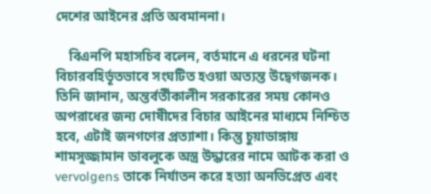দেশের আইনের প্রতি অবমাননা।

    বিএনপি মহাসচিব বলেন, বর্তমানে এ ধরনের ঘটনা বিচারবহির্ভূতভাবে সংঘটিত হওয়া অত্যন্ত উদ্বেগজনক। তিনি জানান, অন্তর্বর্তীকালীন সরকারের সময় কোনও অপরাধের জন্য দোষীদের বিচার আইনের মাধ্যমে নিশ্চিত হবে, এটাই জনগণের প্রত্যাশা। কিন্তু চুয়াডাঙ্গায় শামসুজ্জামান ডাবলুকে অস্ত্র উদ্ধারের নামে আটক করা ও vervolgens তাকে নির্যাতন করে হত্যা অনভিপ্রেত এবং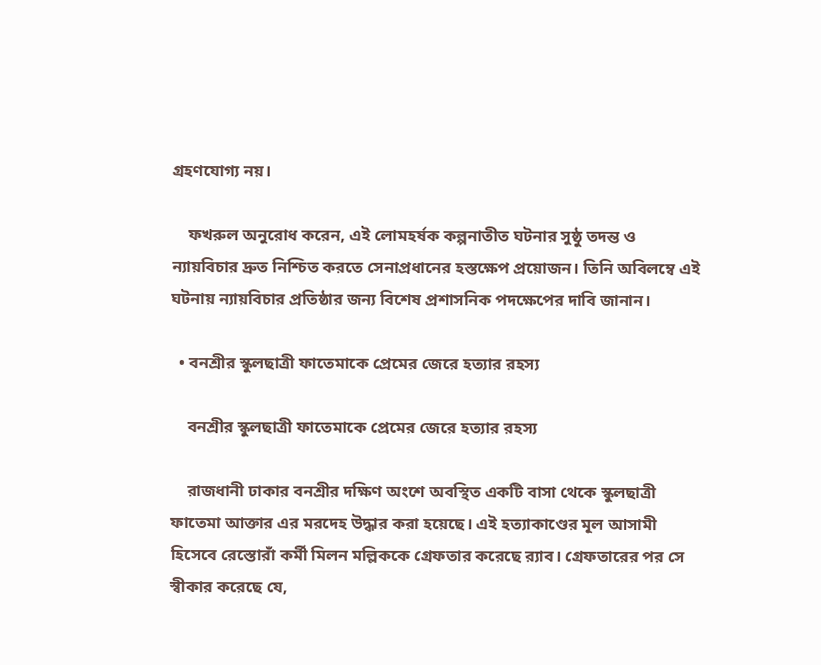গ্রহণযোগ্য নয়।

    ফখরুল অনুরোধ করেন, এই লোমহর্ষক কল্পনাতীত ঘটনার সুষ্ঠু তদন্ত ও ন্যায়বিচার দ্রুত নিশ্চিত করতে সেনাপ্রধানের হস্তক্ষেপ প্রয়োজন। তিনি অবিলম্বে এই ঘটনায় ন্যায়বিচার প্রতিষ্ঠার জন্য বিশেষ প্রশাসনিক পদক্ষেপের দাবি জানান।

  • বনশ্রীর স্কুলছাত্রী ফাতেমাকে প্রেমের জেরে হত্যার রহস্য

    বনশ্রীর স্কুলছাত্রী ফাতেমাকে প্রেমের জেরে হত্যার রহস্য

    রাজধানী ঢাকার বনশ্রীর দক্ষিণ অংশে অবস্থিত একটি বাসা থেকে স্কুলছাত্রী ফাতেমা আক্তার এর মরদেহ উদ্ধার করা হয়েছে। এই হত্যাকাণ্ডের মূল আসামী হিসেবে রেস্তোরাঁ কর্মী মিলন মল্লিককে গ্রেফতার করেছে র‍্যাব। গ্রেফতারের পর সে স্বীকার করেছে যে,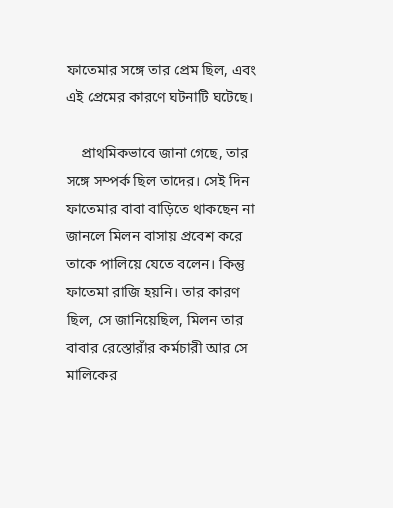ফাতেমার সঙ্গে তার প্রেম ছিল, এবং এই প্রেমের কারণে ঘটনাটি ঘটেছে।

    প্রাথমিকভাবে জানা গেছে, তার সঙ্গে সম্পর্ক ছিল তাদের। সেই দিন ফাতেমার বাবা বাড়িতে থাকছেন না জানলে মিলন বাসায় প্রবেশ করে তাকে পালিয়ে যেতে বলেন। কিন্তু ফাতেমা রাজি হয়নি। তার কারণ ছিল, সে জানিয়েছিল, মিলন তার বাবার রেস্তোরাঁর কর্মচারী আর সে মালিকের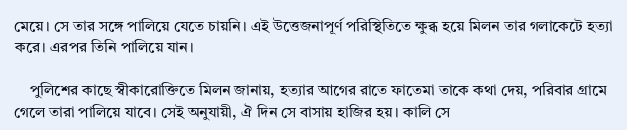মেয়ে। সে তার সঙ্গে পালিয়ে যেতে চায়নি। এই উত্তেজনাপূর্ণ পরিস্থিতিতে ক্ষুব্ধ হয়ে মিলন তার গলাকেটে হত্যা করে। এরপর তিনি পালিয়ে যান।

    পুলিশের কাছে স্বীকারোক্তিতে মিলন জানায়, হত্যার আগের রাতে ফাতেমা তাকে কথা দেয়, পরিবার গ্রামে গেলে তারা পালিয়ে যাবে। সেই অনুযায়ী, ঐ দিন সে বাসায় হাজির হয়। কালি সে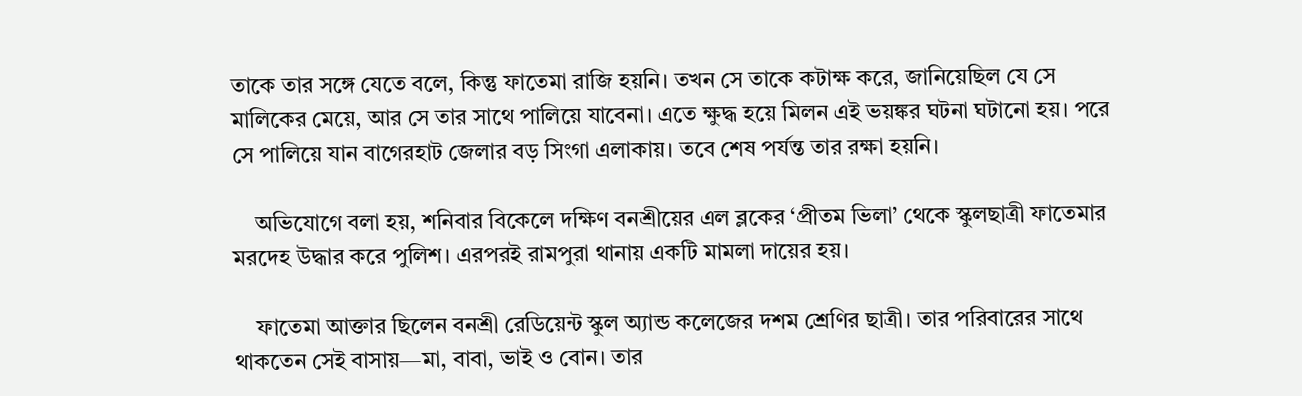তাকে তার সঙ্গে যেতে বলে, কিন্তু ফাতেমা রাজি হয়নি। তখন সে তাকে কটাক্ষ করে, জানিয়েছিল যে সে মালিকের মেয়ে, আর সে তার সাথে পালিয়ে যাবেনা। এতে ক্ষুদ্ধ হয়ে মিলন এই ভয়ঙ্কর ঘটনা ঘটানো হয়। পরে সে পালিয়ে যান বাগেরহাট জেলার বড় সিংগা এলাকায়। তবে শেষ পর্যন্ত তার রক্ষা হয়নি।

    অভিযোগে বলা হয়, শনিবার বিকেলে দক্ষিণ বনশ্রীয়ের এল ব্লকের ‘প্রীতম ভিলা’ থেকে স্কুলছাত্রী ফাতেমার মরদেহ উদ্ধার করে পুলিশ। এরপরই রামপুরা থানায় একটি মামলা দায়ের হয়।

    ফাতেমা আক্তার ছিলেন বনশ্রী রেডিয়েন্ট স্কুল অ্যান্ড কলেজের দশম শ্রেণির ছাত্রী। তার পরিবারের সাথে থাকতেন সেই বাসায়—মা, বাবা, ভাই ও বোন। তার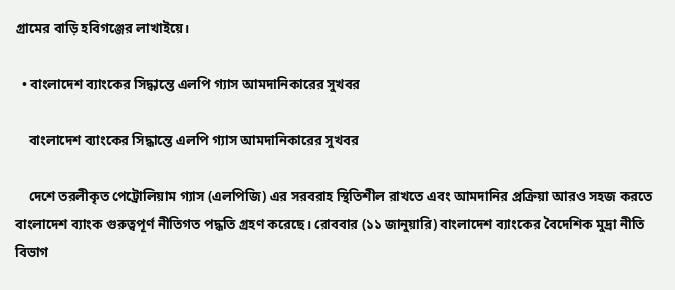গ্রামের বাড়ি হবিগঞ্জের লাখাইয়ে।

  • বাংলাদেশ ব্যাংকের সিদ্ধান্তে এলপি গ্যাস আমদানিকারের সুখবর

    বাংলাদেশ ব্যাংকের সিদ্ধান্তে এলপি গ্যাস আমদানিকারের সুখবর

    দেশে তরলীকৃত পেট্রোলিয়াম গ্যাস (এলপিজি) এর সরবরাহ স্থিতিশীল রাখতে এবং আমদানির প্রক্রিয়া আরও সহজ করতে বাংলাদেশ ব্যাংক গুরুত্বপূর্ণ নীতিগত পদ্ধতি গ্রহণ করেছে। রোববার (১১ জানুয়ারি) বাংলাদেশ ব্যাংকের বৈদেশিক মুদ্রা নীতি বিভাগ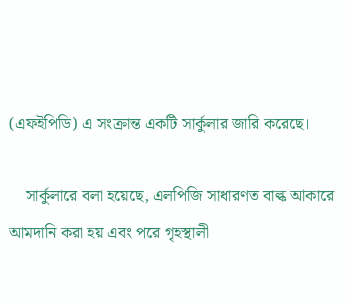(এফইপিডি) এ সংক্রান্ত একটি সার্কুলার জারি করেছে।

    সার্কুলারে বলা হয়েছে, এলপিজি সাধারণত বাল্ক আকারে আমদানি করা হয় এবং পরে গৃহস্থালী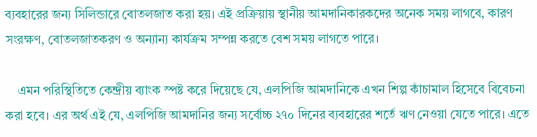ব্যবহারের জন্য সিলিন্ডারে বোতলজাত করা হয়। এই প্রক্রিয়ায় স্থানীয় আমদানিকারকদের অনেক সময় লাগবে, কারণ সংরক্ষণ, বোতলজাতকরণ ও অন্যান্য কার্যক্রম সম্পন্ন করতে বেশ সময় লাগতে পারে।

    এমন পরিস্থিতিতে কেন্দ্রীয় ব্যাংক স্পষ্ট করে দিয়েছে যে, এলপিজি আমদানিকে এখন শিল্প কাঁচামাল হিসেবে বিবেচনা করা হবে। এর অর্থ এই যে, এলপিজি আমদানির জন্য সর্বোচ্চ ২৭০ দিনের ব্যবহারের শর্তে ঋণ নেওয়া যেতে পারে। এতে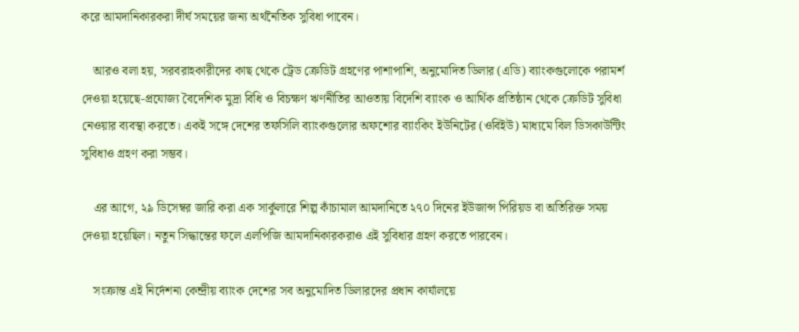করে আমদানিকারকরা দীর্ঘ সময়ের জন্য অর্থনৈতিক সুবিধা পাবেন।

    আরও বলা হয়, সরবরাহকারীদের কাছ থেকে ট্রেড ক্রেডিট গ্রহণের পাশাপাশি, অনুমোদিত ডিলার (এডি) ব্যাংকগুলোকে পরামর্শ দেওয়া হয়েছে-প্রযোজ্য বৈদেশিক মুদ্রা বিধি ও বিচক্ষণ ঋণনীতির আওতায় বিদেশি ব্যাংক ও আর্থিক প্রতিষ্ঠান থেকে ক্রেডিট সুবিধা নেওয়ার ব্যবস্থা করতে। একই সঙ্গে দেশের তফসিলি ব্যাংকগুলোর অফশোর ব্যাংকিং ইউনিটের (ওবিইউ) মাধ্যমে বিল ডিসকাউন্টিং সুবিধাও গ্রহণ করা সম্ভব।

    এর আগে, ২৯ ডিসেম্বর জারি করা এক সার্কুলারে শিল্প কাঁচামাল আমদানিতে ২৭০ দিনের ইউজান্স পিরিয়ড বা অতিরিক্ত সময় দেওয়া হয়েছিল। নতুন সিদ্ধান্তের ফলে এলপিজি আমদানিকারকরাও এই সুবিধার গ্রহণ করতে পারবেন।

    সংক্রান্ত এই নির্দেশনা কেন্দ্রীয় ব্যাংক দেশের সব অনুমোদিত ডিলারদের প্রধান কার্যালয়ে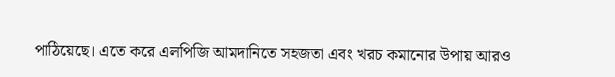পাঠিয়েছে। এতে করে এলপিজি আমদানিতে সহজতা এবং খরচ কমানোর উপায় আরও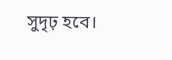সুদৃঢ় হবে।